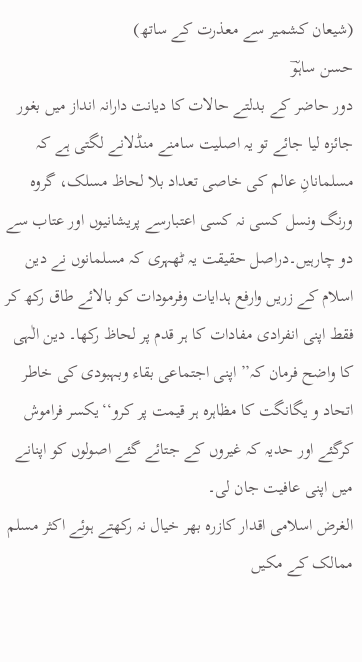(شیعان کشمیر سے معذرت کے ساتھ)
حسن ساہوؔ
دور حاضر کے بدلتے حالات کا دیانت دارانہ انداز میں بغور جائزہ لیا جائے تو یہ اصلیت سامنے منڈلانے لگتی ہے کہ مسلمانانِ عالم کی خاصی تعداد بلا لحاظ مسلک، گروہ ورنگ ونسل کسی نہ کسی اعتبارسے پریشانیوں اور عتاب سے دو چارہیں۔دراصل حقیقت یہ ٹھہری کہ مسلمانوں نے دین اسلام کے زریں وارفع ہدایات وفرمودات کو بالائے طاق رکھ کر فقط اپنی انفرادی مفادات کا ہر قدم پر لحاظ رکھا۔ دین الٰہی کا واضح فرمان کہ’’ اپنی اجتماعی بقاء وبہبودی کی خاطر اتحاد و یگانگت کا مظاہرہ ہر قیمت پر کرو‘‘یکسر فراموش کرگئے اور حدیہ کہ غیروں کے جتائے گئے اصولوں کو اپنانے میں اپنی عافیت جان لی۔
الغرض اسلامی اقدار کازرہ بھر خیال نہ رکھتے ہوئے اکثر مسلم ممالک کے مکیں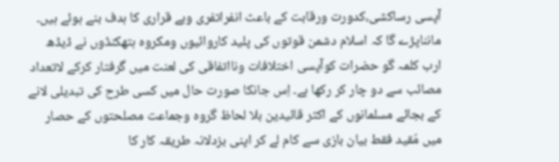آپسی رساکشی،کدورت ورقابت کے باعث انفراتفری وبے قراری کا ہدف بنے ہوئے ہیں۔ مانناپڑے گا کہ اسلام دشمن قوتوں کی پلید کاروائیوں ومکروہ ہتھکنڈوں نے ڈیڈھ ارب کلمہ گو حضرات کوآپسی اختلافات ونااتفاقی کی لعنت میں گرفتار کرکے لاتعداد مصائب سے دو چار کر رکھا ہے۔ اِس جانکا صورت حال میں کسی طرح کی تبدیلی لانے کے بجائے مسلمانوں کے اکثر قائیدین بلا لحاظ گروہ وجماعت مصلحتوں کے حصار میں مُقید فقط بیان بازی سے کام لے کر اپنی بزدلانہ طریقہ کار کا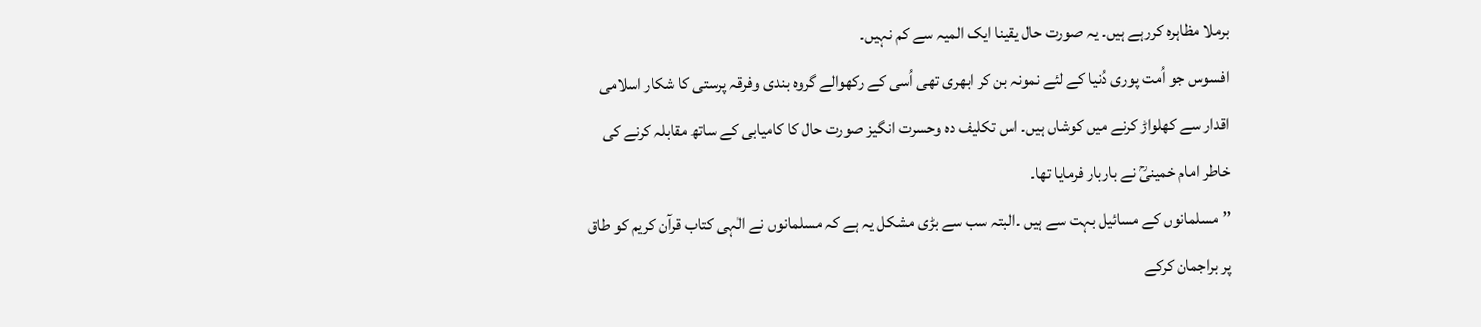برملا مظاہرہ کررہے ہیں۔ یہ صورت حال یقینا ایک المیہ سے کم نہیں۔
افسوس جو اُمت پوری دُنیا کے لئے نمونہ بن کر ابھری تھی اُسی کے رکھوالے گروہ بندی وفرقہ پرستی کا شکار اسلامی اقدار سے کھلواڑ کرنے میں کوشاں ہیں۔ اس تکلیف دہ وحسرت انگیز صورت حال کا کامیابی کے ساتھ مقابلہ کرنے کی خاطر امام خمینیؒ نے باربار فرمایا تھا۔
’’مسلمانوں کے مسائیل بہت سے ہیں ۔البتہ سب سے بڑی مشکل یہ ہے کہ مسلمانوں نے الٰہی کتاب قرآن کریم کو طاق پر براجمان کرکے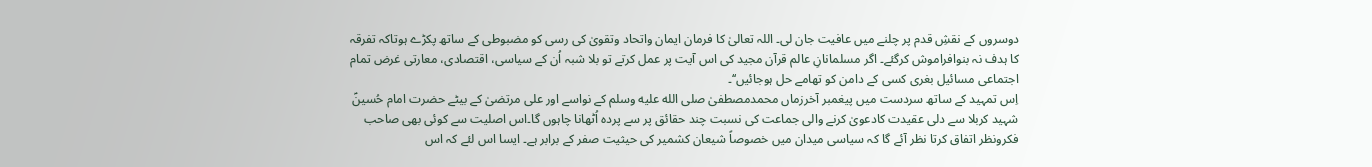دوسروں کے نقشِ قدم پر چلنے میں عافیت جان لی۔ اللہ تعالیٰ کا فرمان ایمان واتحاد وتقویٰ کی رسی کو مضبوطی کے ساتھ پکڑے ہوتاکہ تفرقہ کا ہدف نہ بنوافراموش کرگئے۔ اگر مسلمانانِ عالم قرآن مجید کی اس آیت پر عمل کرتے تو بلا شبہ اُن کے سیاسی، اقتصادی، معارتی غرض تمام اجتماعی مسائیل بغری کسی کے دامن کو تھامے حل ہوجائیں‘‘۔
اِس تمہید کے ساتھ سردست میں پیغمبر آخرزماں محمدمصطفیٰ صلى الله عليه وسلم کے نواسے اور علی مرتضیٰ کے بیٹے حضرت امام حُسینؑ شہید کربلا سے دلی عقیدت کادعویٰ کرنے والی جماعت کی نسبت چند حقائق پر سے پردہ اُٹھانا چاہوں گا۔اس اصلیت سے کوئی بھی صاحب فکرونظر اتفاق کرتا نظر آئے گا کہ سیاسی میدان میں خصوصاً شیعان کشمیر کی حیثیت صفر کے برابر ہے۔ ایسا اس لئے کہ اس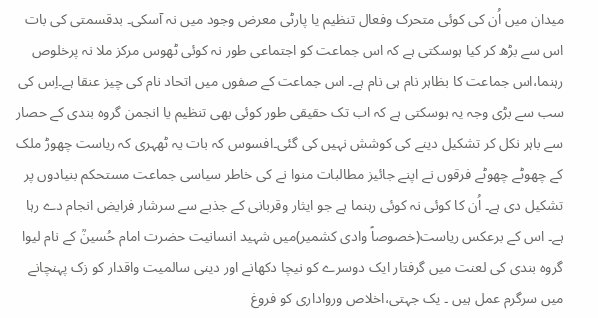میدان میں اُن کی کوئی متحرک وفعال تنظیم یا پارٹی معرض وجود میں نہ آسکی۔ بدقسمتی کی بات اس سے بڑھ کر کیا ہوسکتی ہے کہ اس جماعت کو اجتماعی طور نہ کوئی ٹھوس مرکز ملا نہ پرخلوص رہنما،اس جماعت کا بظاہر نام ہی نام ہے۔ اس جماعت کے صفوں میں اتحاد نام کی چیز عنقا ہے۔اِس کی سب سے بڑی وجہ یہ ہوسکتی ہے کہ اب تک حقیقی طور کوئی بھی تنظیم یا انجمن گروہ بندی کے حصار سے باہر نکل کر تشکیل دینے کی کوشش نہیں کی گئی۔افسوس کہ بات یہ ٹھہری کہ ریاست چھوڑ ملک کے چھوٹے چھوٹے فرقوں نے اپنے جائیز مطالبات منوا نے کی خاطر سیاسی جماعت مستحکم بنیادوں پر تشکیل دی ہے۔ اُن کا کوئی نہ کوئی رہنما ہے جو ایثار وقربانی کے جذبے سے سرشار فرایض انجام دے رہا ہے۔ اس کے برعکس ریاست(خصوصاً وادی کشمیر)میں شہید انسانیت حضرت امام حُسینؒ کے نام لیوا گروہ بندی کی لعنت میں گرفتار ایک دوسرے کو نیچا دکھانے اور دینی سالمیت واقدار کو زک پہنچانے میں سرگرم عمل ہیں ۔ یک جہتی،اخلاص ورواداری کو فروغ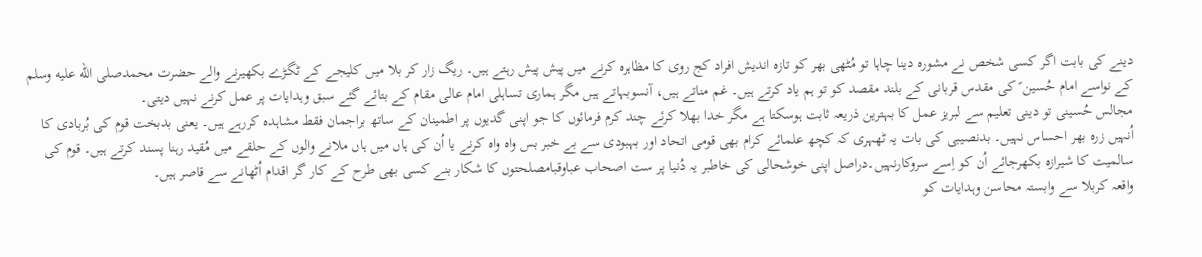دینے کی بابت اگر کسی شخص نے مشورہ دینا چاہا تو مُٹھی بھر کو تازہ اندیش افراد کج روی کا مظاہرہ کرنے میں پیش پیش رہتے ہیں۔ ریگ زار کر بلا میں کلیجے کے ٹگڑے بکھیرنے والے حضرت محمدصلى الله عليه وسلم کے نواسے امام حُسین ؑ کی مقدس قربانی کے بلند مقصد کو تو ہم یاد کرتے ہیں۔ غم مناتے ہیں، آنسوبہاتے ہیں مگر ہماری تساہلی امام عالی مقام کے بتائے گئے سبق وہدایات پر عمل کرنے نہیں دیتی۔
مجالس حُسینی تو دینی تعلیم سے لبریز عمل کا بہترین ذریعہ ثابت ہوسکتا ہے مگر خدا بھلا کرئے چند کرم فرمائوں کا جو اپنی گدیوں پر اطمینان کے ساتھ براجمان فقط مشاہدہ کررہے ہیں۔ یعنی بدبخت قوم کی بُربادی کا اُنہیں زرہ بھر احساس نہیں۔ بدنصیبی کی بات یہ ٹھہری کہ کچھ علمائے کرام بھی قومی اتحاد اور بہبودی سے بے خبر بس واہ واہ کرنے یا اُن کی ہاں میں ہاں ملانے والوں کے حلقے میں مُقید رہنا پسند کرتے ہیں۔ قوم کی سالمیت کا شیرازہ بکھرجائے اُن کو اِسے سروکارنہیں۔دراصل اپنی خوشحالی کی خاطبر یہ دُنیا پر ست اصحاب عباوقبامصلحتوں کا شکار بنے کسی بھی طرح کے کار گر اقدام اُٹھانے سے قاصر ہیں۔
واقعہ کربلا سے وابستہ محاسن وہدایات کو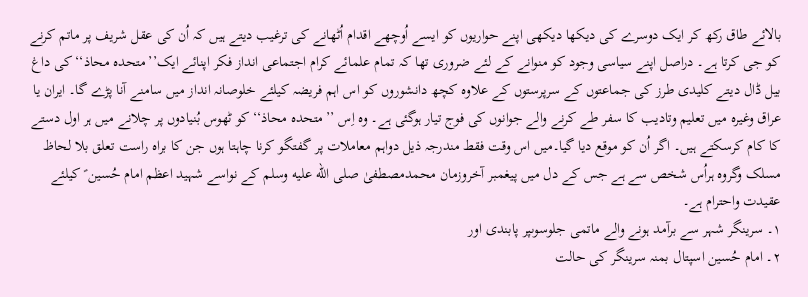بالائے طاق رکھ کر ایک دوسرے کی دیکھا دیکھی اپنے حواریوں کو ایسے اُوچھے اقدام اُٹھانے کی ترغیب دیتے ہیں کہ اُن کی عقل شریف پر ماتم کرنے کو جی کرتا ہے۔ دراصل اپنے سیاسی وجود کو منوانے کے لئے ضروری تھا کہ تمام علمائے کرام اجتماعی انداز فکر اپنائے ایک’’متحدہ محاذ‘‘کی داغ بیل ڈال دیتے کلیدی طرز کی جماعتوں کے سرپرستوں کے علاوہ کچھ دانشوروں کو اس اہم فریضہ کیلئے خلوصانہ انداز میں سامنے آنا پڑے گا۔ ایران یا عراق وغیرہ میں تعلیم وتادیب کا سفر طے کرنے والے جوانوں کی فوج تیار ہوگئی ہے۔ وہ اِس ’’متحدہ محاذ‘‘کو ٹھوس بُنیادوں پر چلانے میں ہر اول دستے کا کام کرسکتے ہیں۔ اگر اُن کو موقع دیا گیا۔میں اس وقت فقط مندرجہ ذیل دواہم معاملات پر گفتگو کرنا چاہتا ہوں جن کا براہ راست تعلق بلا لحاظ مسلک وگروہ ہراُس شخص سے ہے جس کے دل میں پیغمبر آخروزمان محمدمصطفیٰ صلى الله عليه وسلم کے نواسے شہید اعظم امام حُسین ؑ کیلئے عقیدت واحترام ہے۔
۱۔ سرینگر شہر سے برآمد ہونے والے ماتمی جلوسوںپر پابندی اور
۲۔ امام حُسین اسپتال بمنہ سرینگر کی حالت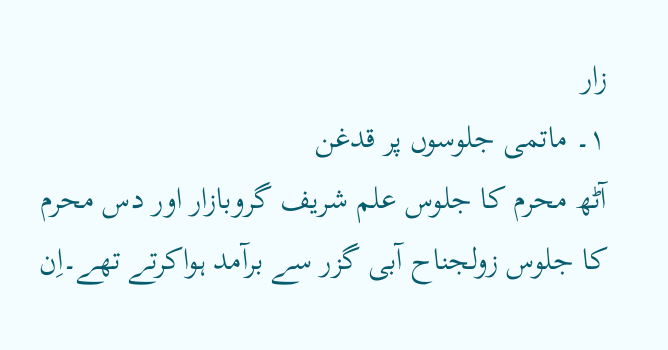زار
۱۔ ماتمی جلوسوں پر قدغن
آٹھ محرم کا جلوس علم شریف گروبازار اور دس محرم کا جلوس زولجناح آبی گزر سے برآمد ہواکرتے تھے۔اِن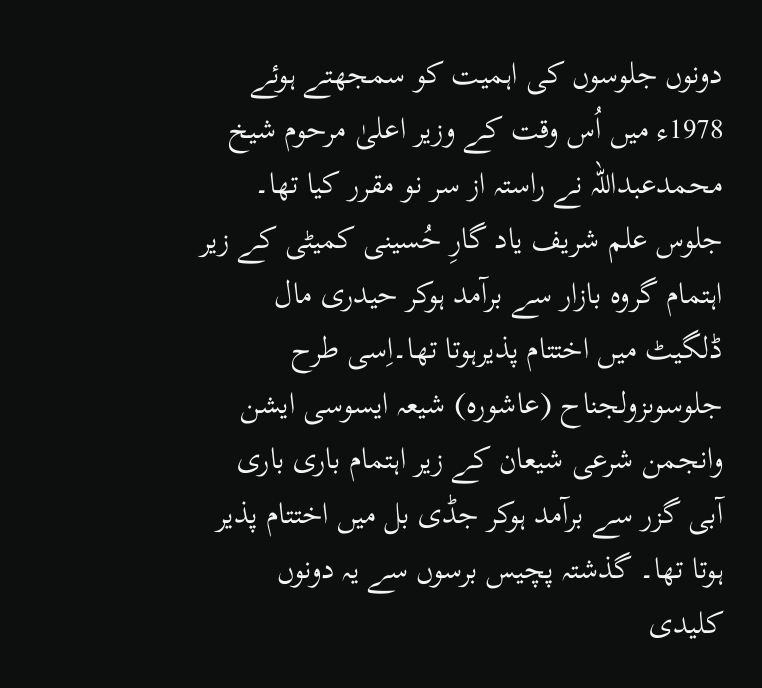دونوں جلوسوں کی اہمیت کو سمجھتے ہوئے 1978ء میں اُس وقت کے وزیر اعلیٰ مرحوم شیخ محمدعبداللہ نے راستہ از سر نو مقرر کیا تھا۔ جلوس علم شریف یاد گارِ حُسینی کمیٹی کے زیر اہتمام گروہ بازار سے برآمد ہوکر حیدری مال ڈلگیٹ میں اختتام پذیرہوتا تھا۔اِسی طرح جلوسوںزولجناح (عاشورہ) شیعہ ایسوسی ایشن وانجمن شرعی شیعان کے زیر اہتمام باری باری آبی گزر سے برآمد ہوکر جڈی بل میں اختتام پذیر ہوتا تھا۔ گذشتہ پچیس برسوں سے یہ دونوں کلیدی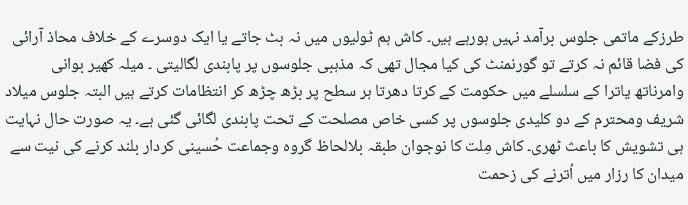طرزکے ماتمی جلوس برآمد نہیں ہورہے ہیں۔ کاش ہم ٹولیوں میں نہ بٹ جاتے یا ایک دوسرے کے خلاف محاذ آرائی کی فضا قائم نہ کرتے تو گورنمنٹ کی کیا مجال تھی کہ مذہبی جلوسوں پر پابندی لگالیتی ۔ میلہ کھیر بوانی وامرناتھ یاترا کے سلسلے میں حکومت کے کرتا دھرتا ہر سطح پر بڑھ چڑھ کر انتظامات کرتے ہیں البتہ جلوس میلاد شریف ومحترم کے دو کلیدی جلوسوں پر کسی خاص مصلحت کے تحت پابندی لگائی گئی ہے۔ یہ صورت حال نہایت ہی تشویش کا باعث ٹھری۔ کاش مِلت کا نوجوان طبقہ بلالحاظ گروہ وجماعت حُسینی کردار بلند کرنے کی نیت سے میدان کا رزار میں اُترنے کی زحمت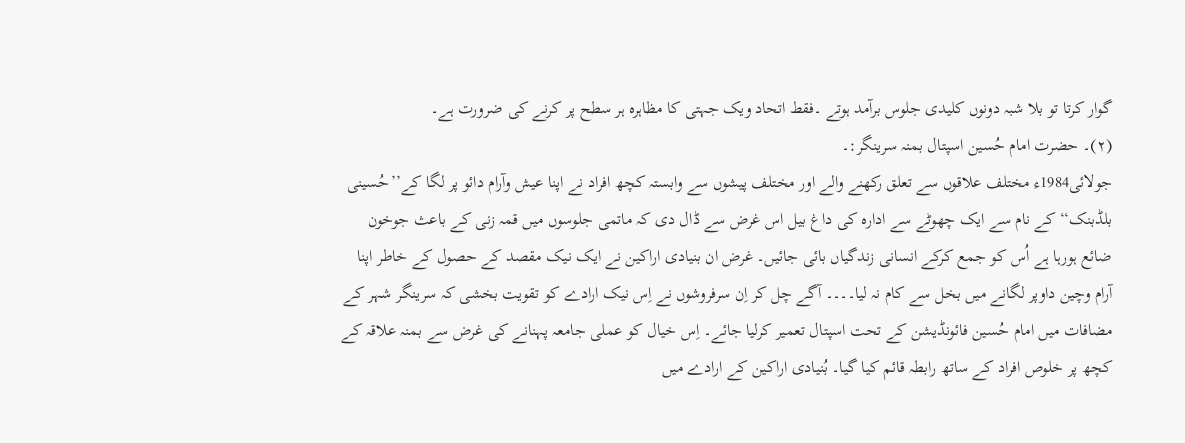گوار کرتا تو بلا شبہ دونوں کلیدی جلوس برآمد ہوتے ۔فقط اتحاد ویک جہتی کا مظاہرہ ہر سطح پر کرنے کی ضرورت ہے۔
(۲)۔ حضرت امام حُسین اسپتال بمنہ سرینگر:۔
جولائی1984ء مختلف علاقوں سے تعلق رکھنے والے اور مختلف پیشوں سے وابستہ کچھ افراد نے اپنا عیش وآرام دائو پر لگا کے’’حُسینی بلڈبنک‘‘ کے نام سے ایک چھوٹے سے ادارہ کی داغ بیل اس غرض سے ڈال دی کہ ماتمی جلوسوں میں قمہ زنی کے باعث جوخون ضائع ہورہا ہے اُس کو جمع کرکے انسانی زندگیاں بائی جائیں۔ غرض ان بنیادی اراکین نے ایک نیک مقصد کے حصول کے خاطر اپنا آرام وچین داوپر لگانے میں بخل سے کام نہ لیا۔۔۔۔ آگے چل کر اِن سرفروشوں نے اِس نیک ارادے کو تقویت بخشی کہ سرینگر شہر کے مضافات میں امام حُسین فائونڈیشن کے تحت اسپتال تعمیر کرلیا جائے۔ اِس خیال کو عملی جامعہ پہنانے کی غرض سے بمنہ علاقہ کے کچھ پر خلوص افراد کے ساتھ رابطہ قائم کیا گیا۔ بُنیادی اراکین کے ارادے میں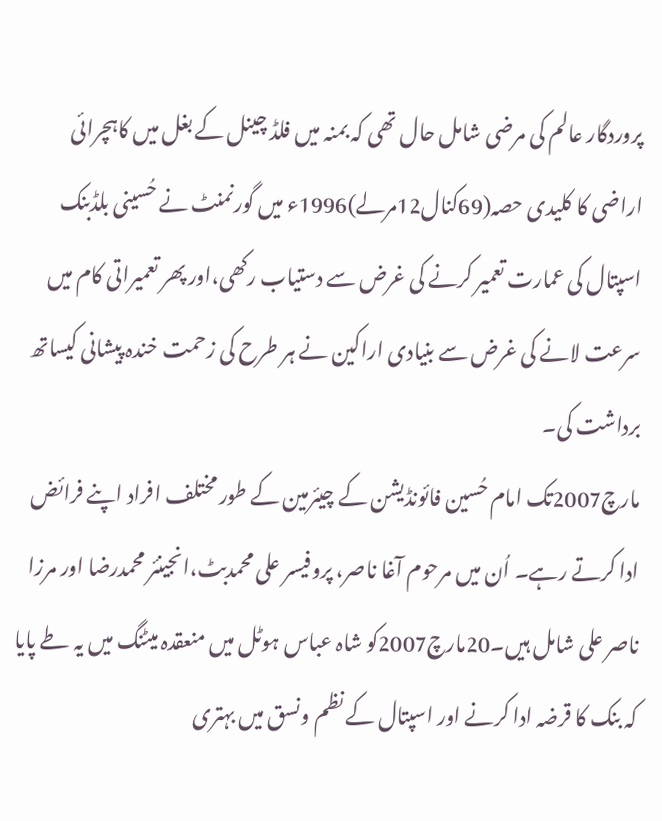پروردگار عالم کی مرضی شامل حال تھی کہ بمنہ میں فلڈ چینل کے بغل میں کاہچرائی اراضی کا کلیدی حصہ(69کنال12مرلے)1996ء میں گورنمنٹ نے حُسینی بلڈبنک اسپتال کی عمارت تعمیر کرنے کی غرض سے دستیاب رکھی،اور پھر تعمیراتی کام میں سرعت لانے کی غرض سے بنیادی اراکین نے ہر طرح کی زحمت خندہ پیشانی کیساتھ برداشت کی۔
مارچ2007تک امام حُسین فائونڈیشن کے چیئرمین کے طور مختلف افراد اپنے فرائض ادا کرتے رہے۔ اُن میں مرحوم آغا ناصر، پروفیسر علی محمدبٹ،انجینئر محمدرضا اور مرزا ناصر علی شامل ہیں۔20مارچ2007کو شاہ عباس ہوٹل میں منعقدہ میٹنگ میں یہ طے پایا کہ بنک کا قرضہ ادا کرنے اور اسپتال کے نظم ونسق میں بہتری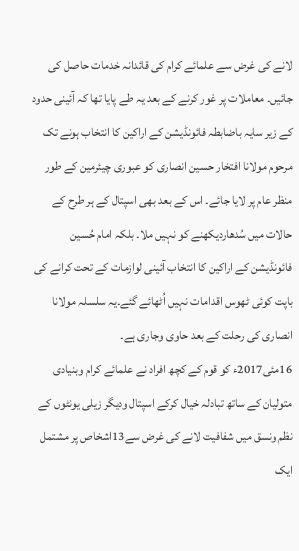لانے کی غرض سے علمائے کرام کی قائدانہ خدمات حاصل کی جائیں۔ معاملات پر غور کرنے کے بعد یہ طے پایا تھا کہ آئینی حدود کے زیر سایہ باضابطہ فائونڈیشن کے اراکین کا انتخاب ہونے تک مرحوم مولانا افتخار حسین انصاری کو عبوری چیئرمین کے طور منظر عام پر لایا جائے۔ اس کے بعد بھی اسپتال کے ہر طرح کے حالات میں سُدھاردیکھنے کو نہیں ملا۔ بلکہ امام حُسین فائونڈیشن کے اراکین کا انتخاب آئینی لوازمات کے تحت کرانے کی باپت کوئی ٹھوس اقدامات نہیں اُٹھائے گئے۔یہ سلسلہ مولانا انصاری کی رحلت کے بعد حاوی وجاری ہے۔
16مئی2017ء کو قوم کے کچھ افراد نے علمائے کرام وبنیادی متولیان کے ساتھ تبادلہ خیال کرکے اسپتال ودیگر زیلی یونٹوں کے نظم ونسق میں شفافیت لانے کی غرض سے13اشخاص پر مشتمل ایک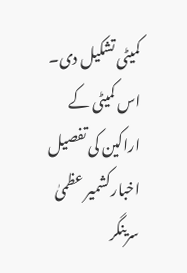کمیٹی تشکیل دی۔ اس کمیٹی کے اراکین کی تفصیل اخبارکشمیر عظمیٰ سرینگر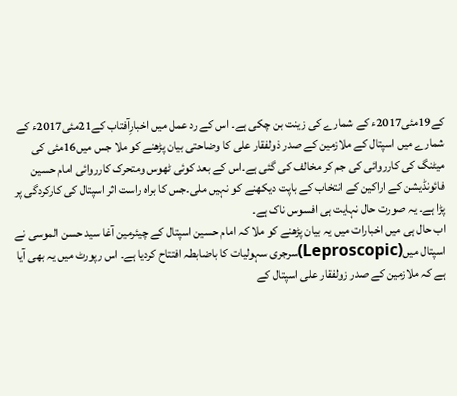کے19مئی2017ء کے شمارے کی زینت بن چکی ہے۔ اس کے رد عمل میں اخبارِآفتاب کے21مئی2017ء کے شمارے میں اسپتال کے ملازمین کے صدر ذولفقار علی کا وضاحتی بیان پڑھنے کو ملا جس میں16مئی کی میٹنگ کی کارروائی کی جم کر مخالف کی گئی ہے۔اس کے بعد کوئی ٹھوس ومتحرک کارروائی امام حسین فائونڈیشن کے اراکین کے انتخاب کے باپت دیکھنے کو نہیں ملی۔جس کا براہ راست اثر اسپتال کی کارکردگی پر پڑا ہے۔ یہ صورت حال نہایت ہی افسوس ناک ہے۔
اب حال ہی میں اخبارات میں یہ بیان پڑھنے کو ملا کہ امام حسین اسپتال کے چیئرمین آغا سید حسن الموسی نے اسپتال میں(Leproscopic)سرجری سہولیات کا باضابطہ افتتاح کردیا ہے۔ اس رپورٹ میں یہ بھی آیا ہے کہ ملازمین کے صدر زولفقار علی اسپتال کے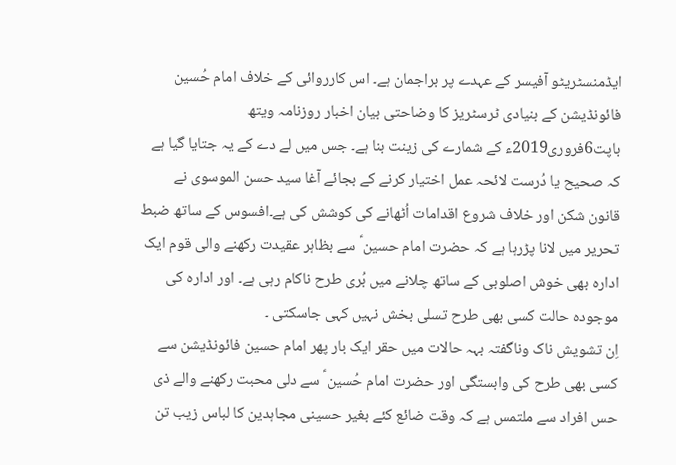ایڈمنسٹریٹو آفیسر کے عہدے پر براجمان ہے۔ اس کارروائی کے خلاف امام حُسین فائونڈیشن کے بنیادی ٹرسٹریز کا وضاحتی بیان اخبار روزنامہ ویتھ باپت6فروری2019ء کے شمارے کی زینت بنا ہے۔ جس میں لے دے کے یہ جتایا گیا ہے کہ صحیح یا دُرست لائحہ عمل اختیار کرنے کے بجائے آغا سید حسن الموسوی نے قانون شکن اور خلاف شروع اقدامات اُٹھانے کی کوشش کی ہے۔افسوس کے ساتھ ضبط تحریر میں لانا پڑرہا ہے کہ حضرت امام حسین ؑ سے بظاہر عقیدت رکھنے والی قوم ایک ادارہ بھی خوش اصلوبی کے ساتھ چلانے میں بُری طرح ناکام رہی ہے۔ اور ادارہ کی موجودہ حالت کسی بھی طرح تسلی بخش نہیں کہی جاسکتی ۔
اِن تشویش ناک وناگفتہ بہہ حالات میں حقر ایک بار پھر امام حسین فائونڈیشن سے کسی بھی طرح کی وابستگی اور حضرت امام حُسین ؑ سے دلی محبت رکھنے والے ذی حس افراد سے ملتمس ہے کہ وقت ضائع کئے بغیر حسینی مجاہدین کا لباس زیب تن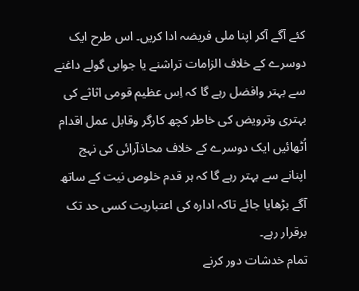کئے آگے آکر اپنا ملی فریضہ ادا کریں۔ اس طرح ایک دوسرے کے خلاف الزامات تراشنے یا جوابی گولے داغنے سے بہتر وافضل رہے گا کہ اِس عظیم قومی اثاثے کی بہتری وترویض کی خاطر کچھ کارگر وقابل عمل اقدام اُٹھائیں ایک دوسرے کے خلاف محاذآرائی کی نہج اپنانے سے بہتر رہے گا کہ ہر قدم خلوص نیت کے ساتھ آگے بڑھایا جائے تاکہ ادارہ کی اعتباریت کسی حد تک برقرار رہے۔
تمام خدشات دور کرنے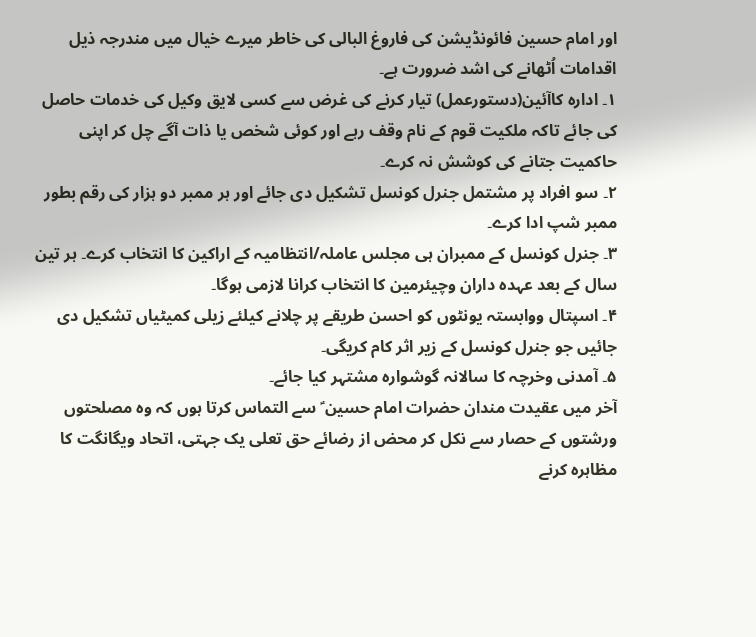اور امام حسین فائونڈیشن کی فاروغ البالی کی خاطر میرے خیال میں مندرجہ ذیل اقدامات اُٹھانے کی اشد ضرورت ہے۔
۱۔ ادارہ کاآئین(دستورعمل) تیار کرنے کی غرض سے کسی لایق وکیل کی خدمات حاصل کی جائے تاکہ ملکیت قوم کے نام وقف رہے اور کوئی شخص یا ذات آگے چل کر اپنی حاکمیت جتانے کی کوشش نہ کرے۔
۲۔ سو افراد پر مشتمل جنرل کونسل تشکیل دی جائے اور ہر ممبر دو ہزار کی رقم بطور ممبر شپ ادا کرے۔
۳۔ جنرل کونسل کے ممبران ہی مجلس عاملہ/انتظامیہ کے اراکین کا انتخاب کرے۔ ہر تین سال کے بعد عہدہ داران وچیئرمین کا انتخاب کرانا لازمی ہوگا۔
۴۔ اسپتال ووابستہ یونٹوں کو احسن طریقے پر چلانے کیلئے زیلی کمیٹیاں تشکیل دی جائیں جو جنرل کونسل کے زیر اثر کام کریگی۔
۵۔ آمدنی وخرچہ کا سالانہ گوشوارہ مشتہر کیا جائے۔
آخر میں عقیدت مندان حضرات امام حسین ؑ سے التماس کرتا ہوں کہ وہ مصلحتوں ورشتوں کے حصار سے نکل کر محض از رضائے حق تعلی یک جہتی، اتحاد ویگانگت کا مظاہرہ کرنے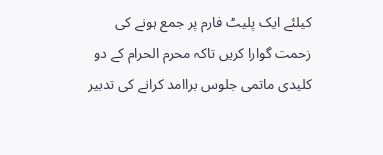کیلئے ایک پلیٹ فارم پر جمع ہونے کی زحمت گوارا کریں تاکہ محرم الحرام کے دو کلیدی ماتمی جلوس براامد کرانے کی تدبیر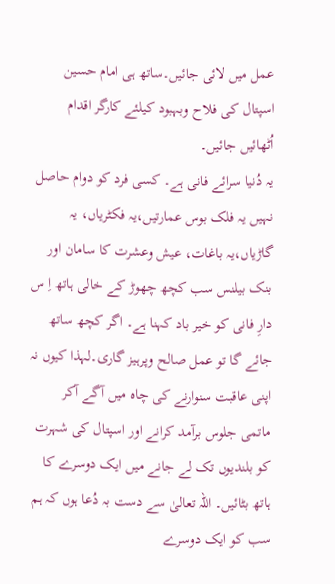عمل میں لائی جائیں۔ساتھ ہی امام حسین اسپتال کی فلاح وبہبود کیلئے کارگر اقدام اُٹھائیں جائیں۔
یہ دُنیا سرائے فانی ہے۔ کسی فرد کو دوام حاصل نہیں یہ فلک بوس عمارتیں،یہ فکٹریاں، یہ گاڑیاں،یہ باغات، عیش وعشرت کا سامان اور بنک بیلنس سب کچھ چھوڑ کے خالی ہاتھ اِ س دارِ فانی کو خیر باد کہنا ہے۔ اگر کچھ ساتھ جائے گا تو عمل صالح وپرہیز گاری۔لہذا کیوں نہ اپنی عاقبت سنوارنے کی چاہ میں آگے آکر ماتمی جلوس برآمد کرانے اور اسپتال کی شہرت کو بلندیوں تک لے جانے میں ایک دوسرے کا ہاتھ بٹائیں۔ اللہ تعالیٰ سے دست بہ دُعا ہوں کہ ہم سب کو ایک دوسرے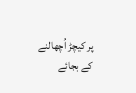پر کیچڑ اُچھالنے کے بجائے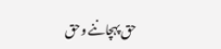حق پہچاننے وحق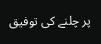پر چلنے کی توفیق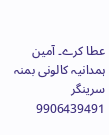عطا کرے۔ آمین
ہمدانیہ کالونی بمنہ سرینگر
9906439491